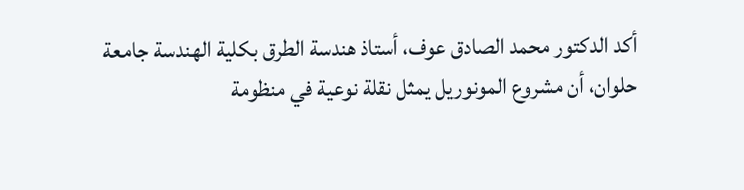أكد الدكتور محمد الصادق عوف، أستاذ هندسة الطرق بكلية الهندسة جامعة حلوان، أن مشروع المونوريل يمثل نقلة نوعية في منظومة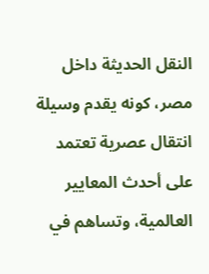النقل الحديثة داخل مصر، كونه يقدم وسيلة انتقال عصرية تعتمد على أحدث المعايير العالمية، وتساهم في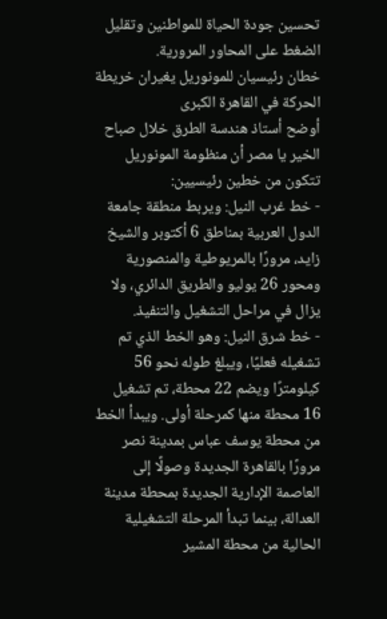تحسين جودة الحياة للمواطنين وتقليل الضغط على المحاور المرورية.
خطان رئيسيان للمونوريل يغيران خريطة الحركة في القاهرة الكبرى
أوضح أستاذ هندسة الطرق خلال صباح الخير يا مصر أن منظومة المونوريل تتكون من خطين رئيسيين:
- خط غرب النيل: ويربط منطقة جامعة الدول العربية بمناطق 6 أكتوبر والشيخ زايد، مرورًا بالمريوطية والمنصورية ومحور 26 يوليو والطريق الدائري، ولا يزال في مراحل التشغيل والتنفيذ.
- خط شرق النيل: وهو الخط الذي تم تشغيله فعليًا، ويبلغ طوله نحو 56 كيلومترًا ويضم 22 محطة، تم تشغيل 16 محطة منها كمرحلة أولى. ويبدأ الخط من محطة يوسف عباس بمدينة نصر مرورًا بالقاهرة الجديدة وصولًا إلى العاصمة الإدارية الجديدة بمحطة مدينة العدالة، بينما تبدأ المرحلة التشغيلية الحالية من محطة المشير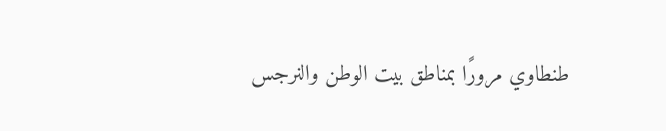طنطاوي مرورًا بمناطق بيت الوطن والنرجس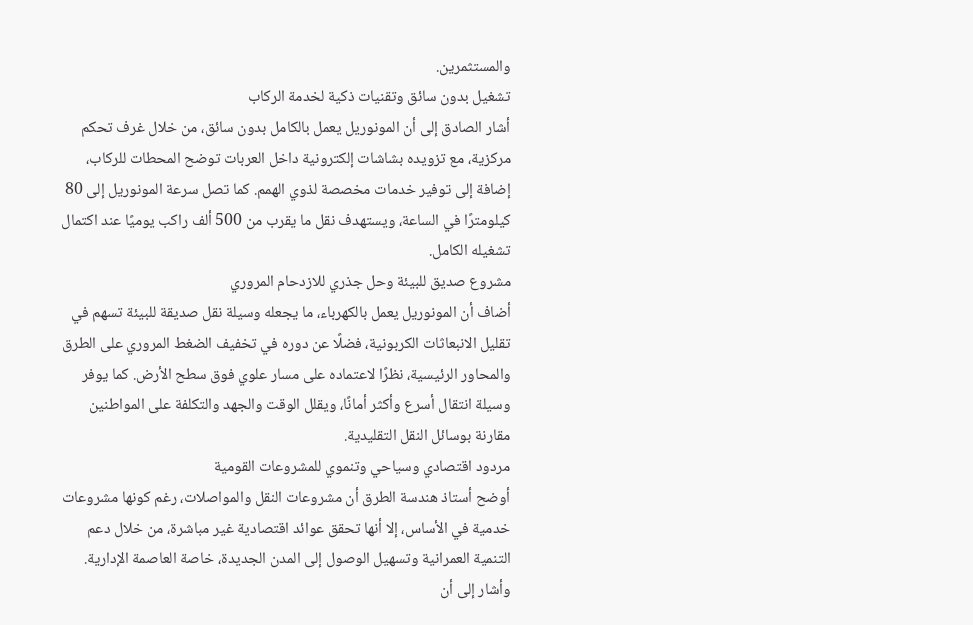والمستثمرين.
تشغيل بدون سائق وتقنيات ذكية لخدمة الركاب
أشار الصادق إلى أن المونوريل يعمل بالكامل بدون سائق، من خلال غرف تحكم مركزية، مع تزويده بشاشات إلكترونية داخل العربات توضح المحطات للركاب، إضافة إلى توفير خدمات مخصصة لذوي الهمم. كما تصل سرعة المونوريل إلى 80 كيلومترًا في الساعة، ويستهدف نقل ما يقرب من 500 ألف راكب يوميًا عند اكتمال تشغيله الكامل.
مشروع صديق للبيئة وحل جذري للازدحام المروري
أضاف أن المونوريل يعمل بالكهرباء، ما يجعله وسيلة نقل صديقة للبيئة تسهم في تقليل الانبعاثات الكربونية، فضلًا عن دوره في تخفيف الضغط المروري على الطرق والمحاور الرئيسية، نظرًا لاعتماده على مسار علوي فوق سطح الأرض. كما يوفر وسيلة انتقال أسرع وأكثر أمانًا، ويقلل الوقت والجهد والتكلفة على المواطنين مقارنة بوسائل النقل التقليدية.
مردود اقتصادي وسياحي وتنموي للمشروعات القومية
أوضح أستاذ هندسة الطرق أن مشروعات النقل والمواصلات، رغم كونها مشروعات خدمية في الأساس، إلا أنها تحقق عوائد اقتصادية غير مباشرة، من خلال دعم التنمية العمرانية وتسهيل الوصول إلى المدن الجديدة، خاصة العاصمة الإدارية. وأشار إلى أن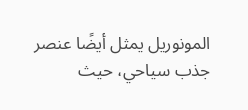المونوريل يمثل أيضًا عنصر جذب سياحي، حيث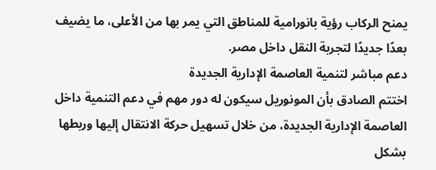يمنح الركاب رؤية بانورامية للمناطق التي يمر بها من الأعلى، ما يضيف بعدًا جديدًا لتجربة النقل داخل مصر.
دعم مباشر لتنمية العاصمة الإدارية الجديدة
اختتم الصادق بأن المونوريل سيكون له دور مهم في دعم التنمية داخل العاصمة الإدارية الجديدة، من خلال تسهيل حركة الانتقال إليها وربطها بشكل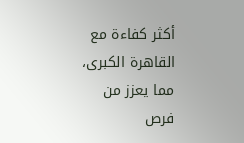أكثر كفاءة مع القاهرة الكبرى، مما يعزز من فرص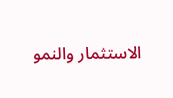الاستثمار والنمو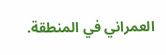العمراني في المنطقة.